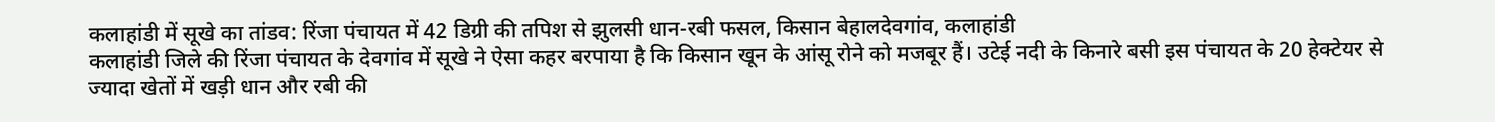कलाहांडी में सूखे का तांडव: रिंजा पंचायत में 42 डिग्री की तपिश से झुलसी धान-रबी फसल, किसान बेहालदेवगांव, कलाहांडी
कलाहांडी जिले की रिंजा पंचायत के देवगांव में सूखे ने ऐसा कहर बरपाया है कि किसान खून के आंसू रोने को मजबूर हैं। उटेई नदी के किनारे बसी इस पंचायत के 20 हेक्टेयर से ज्यादा खेतों में खड़ी धान और रबी की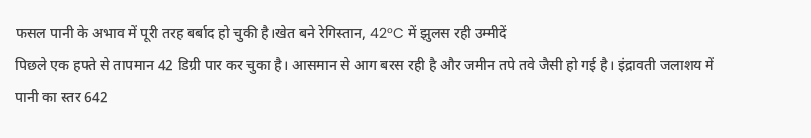फसल पानी के अभाव में पूरी तरह बर्बाद हो चुकी है।खेत बने रेगिस्तान, 42°C में झुलस रही उम्मीदें
पिछले एक हफ्ते से तापमान 42 डिग्री पार कर चुका है। आसमान से आग बरस रही है और जमीन तपे तवे जैसी हो गई है। इंद्रावती जलाशय में पानी का स्तर 642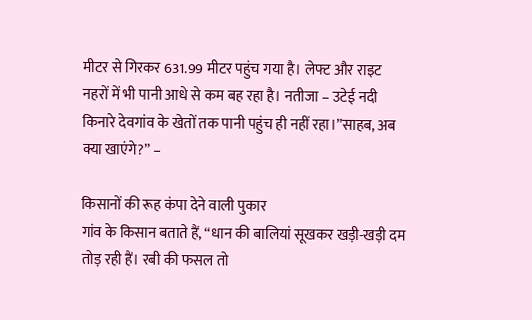मीटर से गिरकर 631.99 मीटर पहुंच गया है। लेफ्ट और राइट नहरों में भी पानी आधे से कम बह रहा है। नतीजा – उटेई नदी किनारे देवगांव के खेतों तक पानी पहुंच ही नहीं रहा।”साहब, अब क्या खाएंगे?” –

किसानों की रूह कंपा देने वाली पुकार
गांव के किसान बताते हैं, “धान की बालियां सूखकर खड़ी-खड़ी दम तोड़ रही हैं। रबी की फसल तो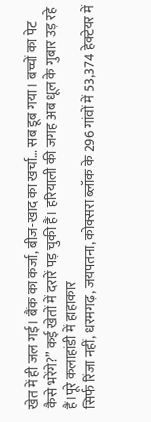खेत में ही जल गई। बैंक का कर्जा, बीज-खाद का खर्चा… सब डूब गया। बच्चों का पेट कैसे भरेंगे?” कई खेतों में दरारें पड़ चुकी हैं। हरियाली की जगह अब धूल के गुबार उड़ रहे हैं।पूरे कलाहांडी में हाहाकार
सिर्फ रिंजा नहीं, धरमगढ़, जयपतना, कोक्सरा ब्लॉक के 296 गांवों में 53,374 हेक्टेयर में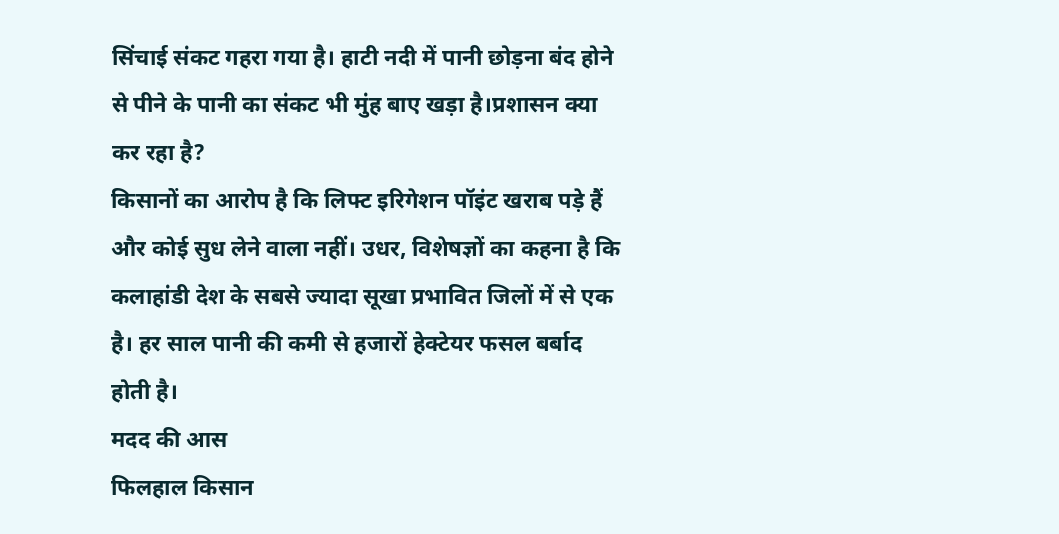सिंचाई संकट गहरा गया है। हाटी नदी में पानी छोड़ना बंद होने से पीने के पानी का संकट भी मुंह बाए खड़ा है।प्रशासन क्या कर रहा है?
किसानों का आरोप है कि लिफ्ट इरिगेशन पॉइंट खराब पड़े हैं और कोई सुध लेने वाला नहीं। उधर, विशेषज्ञों का कहना है कि कलाहांडी देश के सबसे ज्यादा सूखा प्रभावित जिलों में से एक है। हर साल पानी की कमी से हजारों हेक्टेयर फसल बर्बाद होती है।
मदद की आस
फिलहाल किसान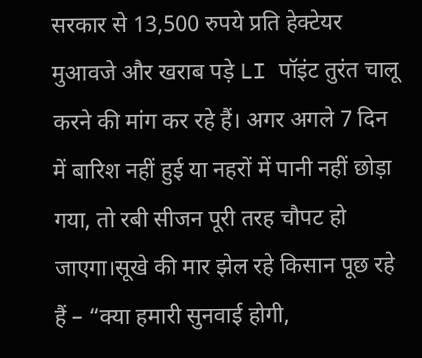सरकार से 13,500 रुपये प्रति हेक्टेयर मुआवजे और खराब पड़े LI पॉइंट तुरंत चालू करने की मांग कर रहे हैं। अगर अगले 7 दिन में बारिश नहीं हुई या नहरों में पानी नहीं छोड़ा गया, तो रबी सीजन पूरी तरह चौपट हो जाएगा।सूखे की मार झेल रहे किसान पूछ रहे हैं – “क्या हमारी सुनवाई होगी,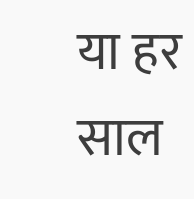या हर साल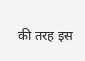की तरह इस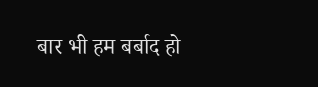बार भी हम बर्बाद हो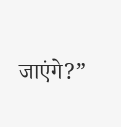जाएंगे?”